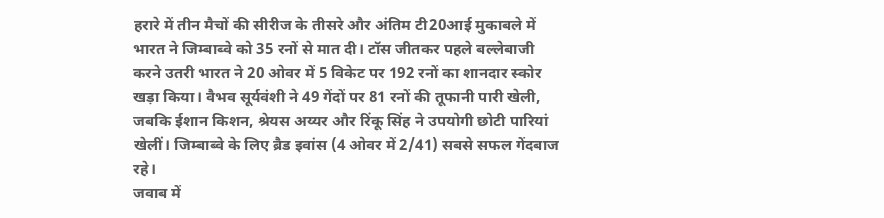हरारे में तीन मैचों की सीरीज के तीसरे और अंतिम टी20आई मुकाबले में भारत ने जिम्बाब्वे को 35 रनों से मात दी। टॉस जीतकर पहले बल्लेबाजी करने उतरी भारत ने 20 ओवर में 5 विकेट पर 192 रनों का शानदार स्कोर खड़ा किया। वैभव सूर्यवंशी ने 49 गेंदों पर 81 रनों की तूफानी पारी खेली, जबकि ईशान किशन, श्रेयस अय्यर और रिंकू सिंह ने उपयोगी छोटी पारियां खेलीं। जिम्बाब्वे के लिए ब्रैड इवांस (4 ओवर में 2/41) सबसे सफल गेंदबाज रहे।
जवाब में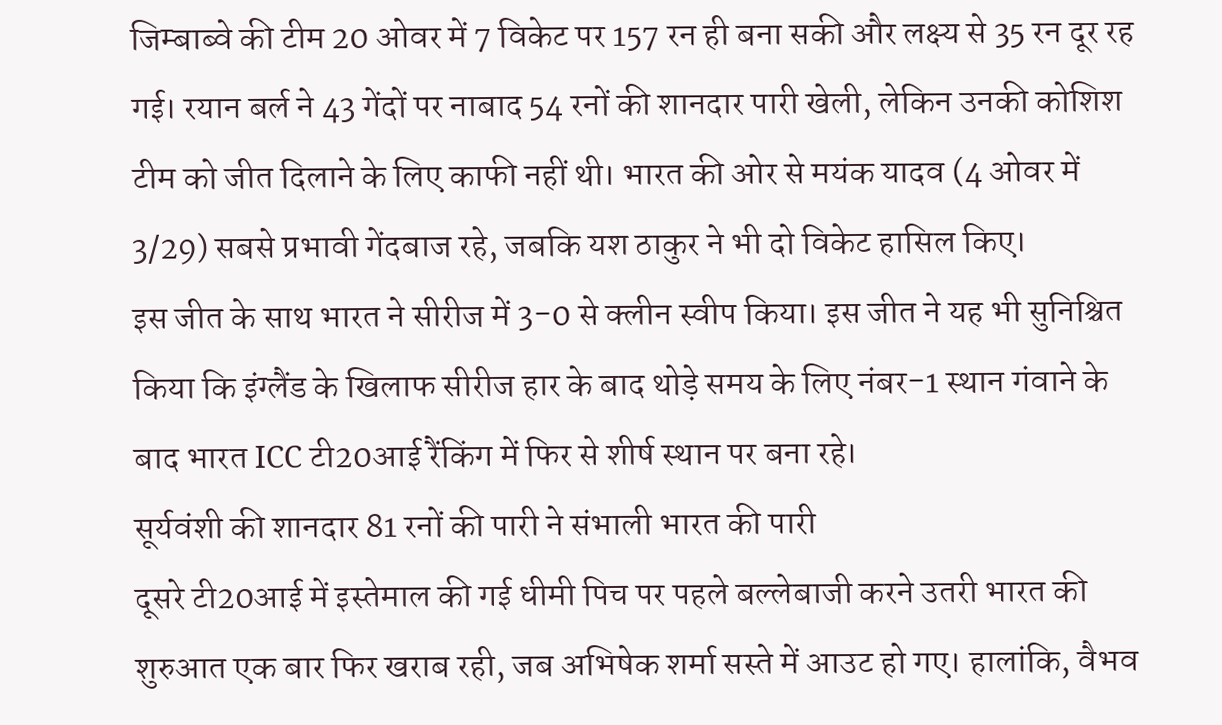जिम्बाब्वे की टीम 20 ओवर में 7 विकेट पर 157 रन ही बना सकी और लक्ष्य से 35 रन दूर रह गई। रयान बर्ल ने 43 गेंदों पर नाबाद 54 रनों की शानदार पारी खेली, लेकिन उनकी कोशिश टीम को जीत दिलाने के लिए काफी नहीं थी। भारत की ओर से मयंक यादव (4 ओवर में 3/29) सबसे प्रभावी गेंदबाज रहे, जबकि यश ठाकुर ने भी दो विकेट हासिल किए।
इस जीत के साथ भारत ने सीरीज में 3-0 से क्लीन स्वीप किया। इस जीत ने यह भी सुनिश्चित किया कि इंग्लैंड के खिलाफ सीरीज हार के बाद थोड़े समय के लिए नंबर-1 स्थान गंवाने के बाद भारत ICC टी20आई रैंकिंग में फिर से शीर्ष स्थान पर बना रहे।
सूर्यवंशी की शानदार 81 रनों की पारी ने संभाली भारत की पारी
दूसरे टी20आई में इस्तेमाल की गई धीमी पिच पर पहले बल्लेबाजी करने उतरी भारत की शुरुआत एक बार फिर खराब रही, जब अभिषेक शर्मा सस्ते में आउट हो गए। हालांकि, वैभव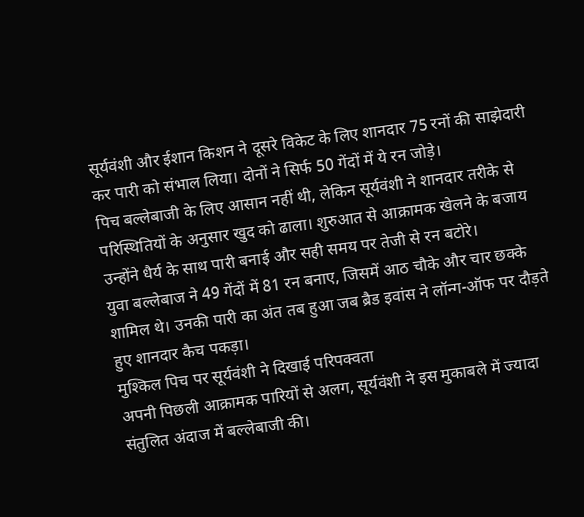सूर्यवंशी और ईशान किशन ने दूसरे विकेट के लिए शानदार 75 रनों की साझेदारी कर पारी को संभाल लिया। दोनों ने सिर्फ 50 गेंदों में ये रन जोड़े।
पिच बल्लेबाजी के लिए आसान नहीं थी, लेकिन सूर्यवंशी ने शानदार तरीके से परिस्थितियों के अनुसार खुद को ढाला। शुरुआत से आक्रामक खेलने के बजाय उन्होंने धैर्य के साथ पारी बनाई और सही समय पर तेजी से रन बटोरे।
युवा बल्लेबाज ने 49 गेंदों में 81 रन बनाए, जिसमें आठ चौके और चार छक्के शामिल थे। उनकी पारी का अंत तब हुआ जब ब्रैड इवांस ने लॉन्ग-ऑफ पर दौड़ते हुए शानदार कैच पकड़ा।
मुश्किल पिच पर सूर्यवंशी ने दिखाई परिपक्वता
अपनी पिछली आक्रामक पारियों से अलग, सूर्यवंशी ने इस मुकाबले में ज्यादा संतुलित अंदाज में बल्लेबाजी की।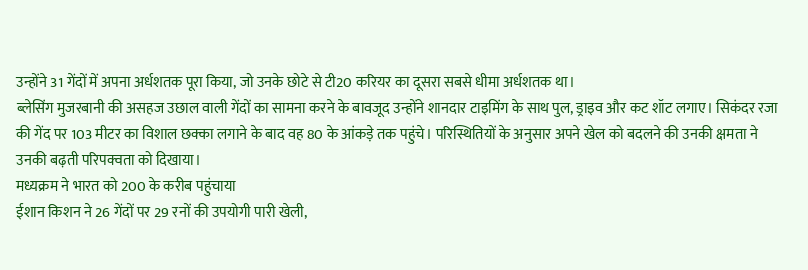उन्होंने 31 गेंदों में अपना अर्धशतक पूरा किया, जो उनके छोटे से टी20 करियर का दूसरा सबसे धीमा अर्धशतक था।
ब्लेसिंग मुजरबानी की असहज उछाल वाली गेंदों का सामना करने के बावजूद उन्होंने शानदार टाइमिंग के साथ पुल, ड्राइव और कट शॉट लगाए। सिकंदर रजा की गेंद पर 103 मीटर का विशाल छक्का लगाने के बाद वह 80 के आंकड़े तक पहुंचे। परिस्थितियों के अनुसार अपने खेल को बदलने की उनकी क्षमता ने उनकी बढ़ती परिपक्वता को दिखाया।
मध्यक्रम ने भारत को 200 के करीब पहुंचाया
ईशान किशन ने 26 गेंदों पर 29 रनों की उपयोगी पारी खेली,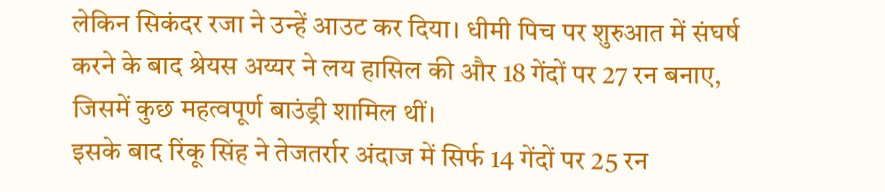लेकिन सिकंदर रजा ने उन्हें आउट कर दिया। धीमी पिच पर शुरुआत में संघर्ष करने के बाद श्रेयस अय्यर ने लय हासिल की और 18 गेंदों पर 27 रन बनाए, जिसमें कुछ महत्वपूर्ण बाउंड्री शामिल थीं।
इसके बाद रिंकू सिंह ने तेजतर्रार अंदाज में सिर्फ 14 गेंदों पर 25 रन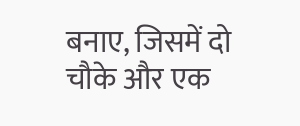बनाए, जिसमें दो चौके और एक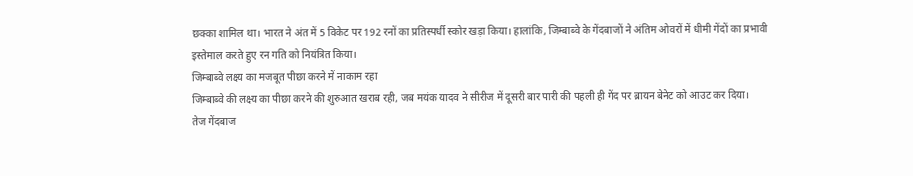छक्का शामिल था। भारत ने अंत में 5 विकेट पर 192 रनों का प्रतिस्पर्धी स्कोर खड़ा किया। हालांकि, जिम्बाब्वे के गेंदबाजों ने अंतिम ओवरों में धीमी गेंदों का प्रभावी इस्तेमाल करते हुए रन गति को नियंत्रित किया।
जिम्बाब्वे लक्ष्य का मजबूत पीछा करने में नाकाम रहा
जिम्बाब्वे की लक्ष्य का पीछा करने की शुरुआत खराब रही, जब मयंक यादव ने सीरीज में दूसरी बार पारी की पहली ही गेंद पर ब्रायन बेनेट को आउट कर दिया।
तेज गेंदबाज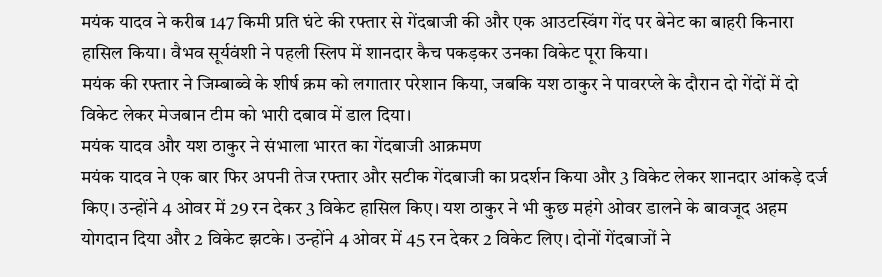मयंक यादव ने करीब 147 किमी प्रति घंटे की रफ्तार से गेंदबाजी की और एक आउटस्विंग गेंद पर बेनेट का बाहरी किनारा हासिल किया। वैभव सूर्यवंशी ने पहली स्लिप में शानदार कैच पकड़कर उनका विकेट पूरा किया।
मयंक की रफ्तार ने जिम्बाब्वे के शीर्ष क्रम को लगातार परेशान किया, जबकि यश ठाकुर ने पावरप्ले के दौरान दो गेंदों में दो विकेट लेकर मेजबान टीम को भारी दबाव में डाल दिया।
मयंक यादव और यश ठाकुर ने संभाला भारत का गेंदबाजी आक्रमण
मयंक यादव ने एक बार फिर अपनी तेज रफ्तार और सटीक गेंदबाजी का प्रदर्शन किया और 3 विकेट लेकर शानदार आंकड़े दर्ज किए। उन्होंने 4 ओवर में 29 रन देकर 3 विकेट हासिल किए। यश ठाकुर ने भी कुछ महंगे ओवर डालने के बावजूद अहम योगदान दिया और 2 विकेट झटके। उन्होंने 4 ओवर में 45 रन देकर 2 विकेट लिए। दोनों गेंदबाजों ने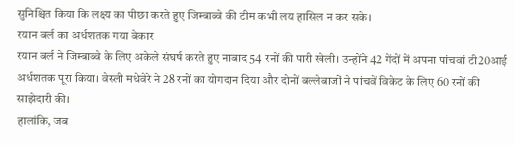सुनिश्चित किया कि लक्ष्य का पीछा करते हुए जिम्बाब्वे की टीम कभी लय हासिल न कर सके।
रयान बर्ल का अर्धशतक गया बेकार
रयान बर्ल ने जिम्बाब्वे के लिए अकेले संघर्ष करते हुए नाबाद 54 रनों की पारी खेली। उन्होंने 42 गेंदों में अपना पांचवां टी20आई अर्धशतक पूरा किया। वेस्ली मधेवेरे ने 28 रनों का योगदान दिया और दोनों बल्लेबाजों ने पांचवें विकेट के लिए 60 रनों की साझेदारी की।
हालांकि, जब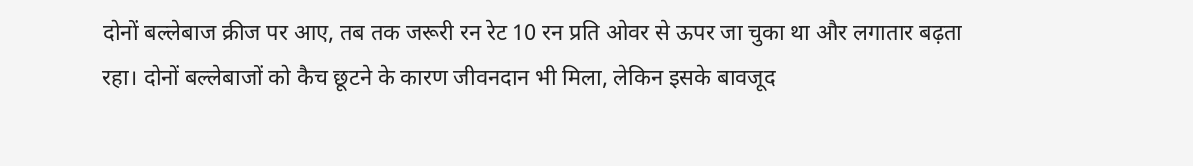दोनों बल्लेबाज क्रीज पर आए, तब तक जरूरी रन रेट 10 रन प्रति ओवर से ऊपर जा चुका था और लगातार बढ़ता रहा। दोनों बल्लेबाजों को कैच छूटने के कारण जीवनदान भी मिला, लेकिन इसके बावजूद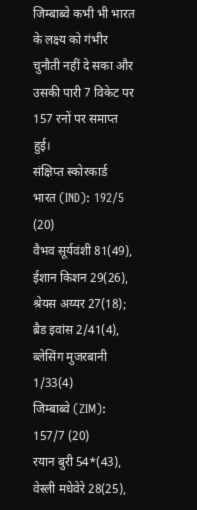जिम्बाब्वे कभी भी भारत के लक्ष्य को गंभीर चुनौती नहीं दे सका और उसकी पारी 7 विकेट पर 157 रनों पर समाप्त हुई।
संक्षिप्त स्कोरकार्ड
भारत (IND): 192/5 (20)
वैभव सूर्यवंशी 81(49), ईशान किशन 29(26), श्रेयस अय्यर 27(18);
ब्रैड इवांस 2/41(4), ब्लेसिंग मुजरबानी 1/33(4)
जिम्बाब्वे (ZIM): 157/7 (20)
रयान बुरी 54*(43), वेस्ली मधेवेरे 28(25),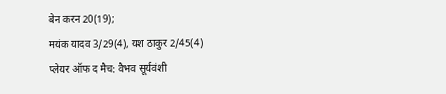बेन करन 20(19);
मयंक यादव 3/29(4), यश ठाकुर 2/45(4)
प्लेयर ऑफ द मैच: वैभव सूर्यवंशी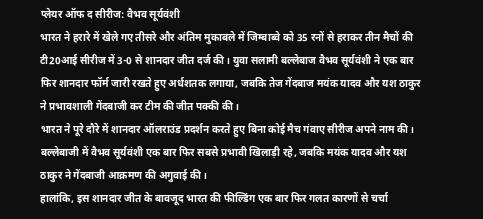प्लेयर ऑफ द सीरीज: वैभव सूर्यवंशी
भारत ने हरारे में खेले गए तीसरे और अंतिम मुकाबले में जिम्बाब्वे को 35 रनों से हराकर तीन मैचों की टी20आई सीरीज में 3-0 से शानदार जीत दर्ज की। युवा सलामी बल्लेबाज वैभव सूर्यवंशी ने एक बार फिर शानदार फॉर्म जारी रखते हुए अर्धशतक लगाया, जबकि तेज गेंदबाज मयंक यादव और यश ठाकुर ने प्रभावशाली गेंदबाजी कर टीम की जीत पक्की की।
भारत ने पूरे दौरे में शानदार ऑलराउंड प्रदर्शन करते हुए बिना कोई मैच गंवाए सीरीज अपने नाम की। बल्लेबाजी में वैभव सूर्यवंशी एक बार फिर सबसे प्रभावी खिलाड़ी रहे, जबकि मयंक यादव और यश ठाकुर ने गेंदबाजी आक्रमण की अगुवाई की।
हालांकि, इस शानदार जीत के बावजूद भारत की फील्डिंग एक बार फिर गलत कारणों से चर्चा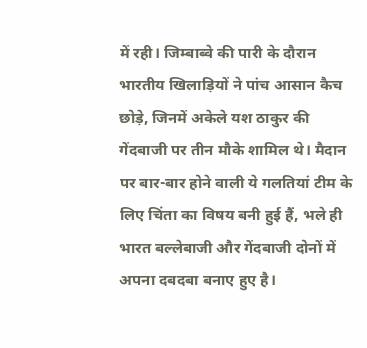में रही। जिम्बाब्वे की पारी के दौरान भारतीय खिलाड़ियों ने पांच आसान कैच छोड़े, जिनमें अकेले यश ठाकुर की गेंदबाजी पर तीन मौके शामिल थे। मैदान पर बार-बार होने वाली ये गलतियां टीम के लिए चिंता का विषय बनी हुई हैं, भले ही भारत बल्लेबाजी और गेंदबाजी दोनों में अपना दबदबा बनाए हुए है।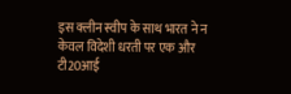इस क्लीन स्वीप के साथ भारत ने न केवल विदेशी धरती पर एक और टी20आई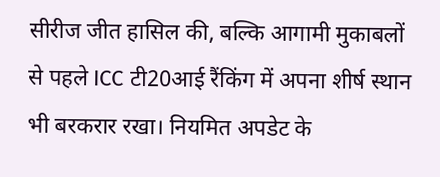सीरीज जीत हासिल की, बल्कि आगामी मुकाबलों से पहले ICC टी20आई रैंकिंग में अपना शीर्ष स्थान भी बरकरार रखा। नियमित अपडेट के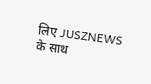लिए JUSZNEWS के साथ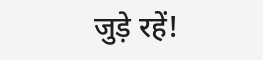जुड़े रहें!